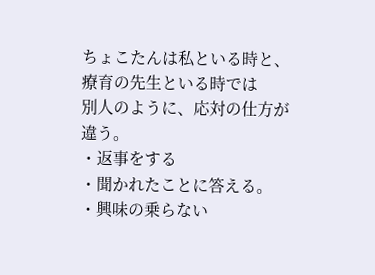ちょこたんは私といる時と、療育の先生といる時では
別人のように、応対の仕方が違う。
・返事をする
・聞かれたことに答える。
・興味の乗らない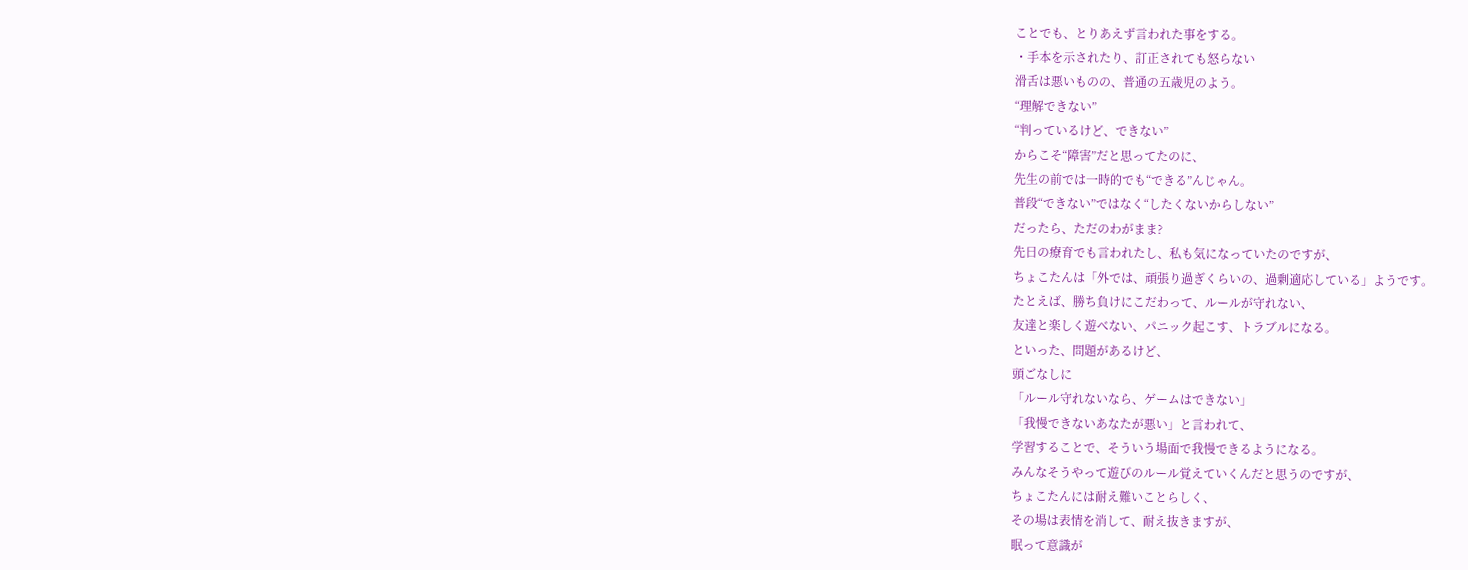ことでも、とりあえず言われた事をする。
・手本を示されたり、訂正されても怒らない
滑舌は悪いものの、普通の五歳児のよう。
“理解できない”
“判っているけど、できない”
からこそ“障害”だと思ってたのに、
先生の前では一時的でも“できる”んじゃん。
普段“できない”ではなく“したくないからしない”
だったら、ただのわがまま?
先日の療育でも言われたし、私も気になっていたのですが、
ちょこたんは「外では、頑張り過ぎくらいの、過剰適応している」ようです。
たとえば、勝ち負けにこだわって、ルールが守れない、
友達と楽しく遊べない、パニック起こす、トラブルになる。
といった、問題があるけど、
頭ごなしに
「ルール守れないなら、ゲームはできない」
「我慢できないあなたが悪い」と言われて、
学習することで、そういう場面で我慢できるようになる。
みんなそうやって遊びのルール覚えていくんだと思うのですが、
ちょこたんには耐え難いことらしく、
その場は表情を消して、耐え抜きますが、
眠って意識が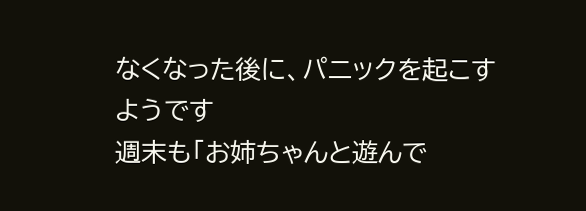なくなった後に、パニックを起こすようです
週末も「お姉ちゃんと遊んで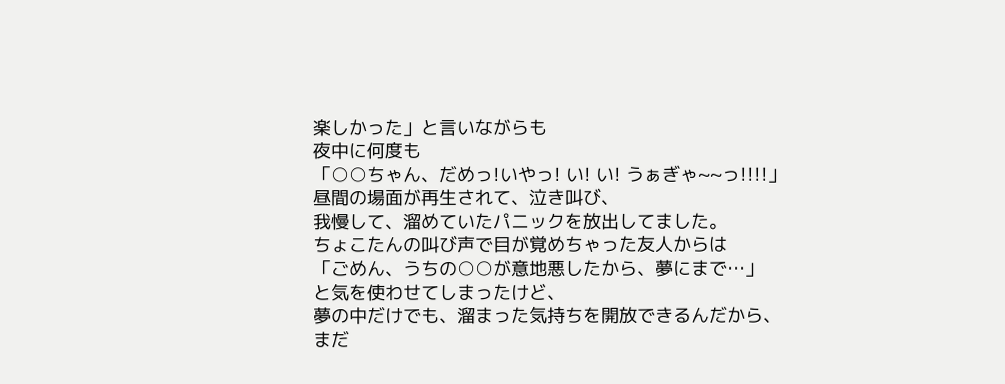楽しかった」と言いながらも
夜中に何度も
「○○ちゃん、だめっ!いやっ! い! い! うぁぎゃ~~っ!!!!」
昼間の場面が再生されて、泣き叫び、
我慢して、溜めていたパニックを放出してました。
ちょこたんの叫び声で目が覚めちゃった友人からは
「ごめん、うちの○○が意地悪したから、夢にまで…」
と気を使わせてしまったけど、
夢の中だけでも、溜まった気持ちを開放できるんだから、
まだ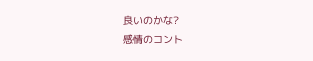良いのかな?
感情のコント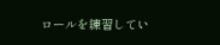ロールを練習してい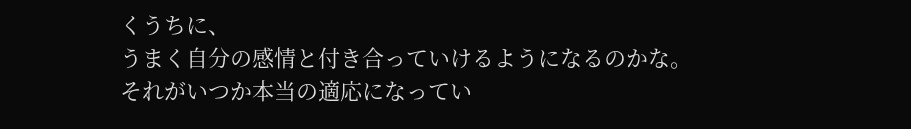くうちに、
うまく自分の感情と付き合っていけるようになるのかな。
それがいつか本当の適応になってい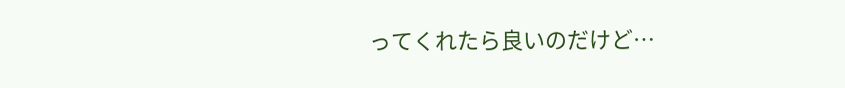ってくれたら良いのだけど…